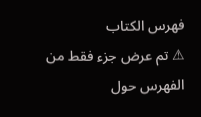فهرس الكتاب
⚠ تم عرض جزء فقط من الفهرس حول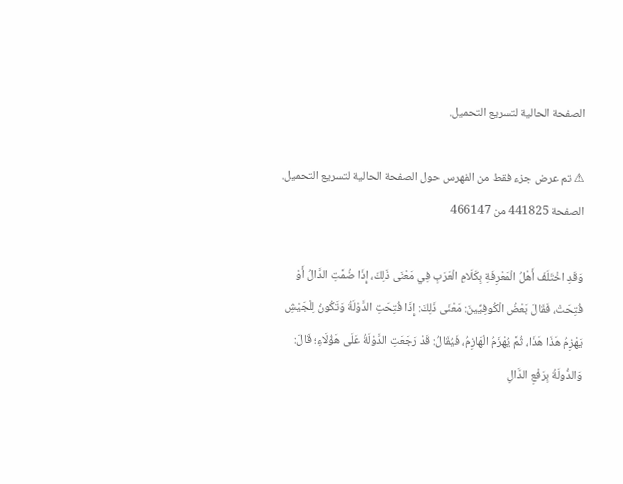الصفحة الحالية لتسريع التحميل.

⚠ تم عرض جزء فقط من الفهرس حول الصفحة الحالية لتسريع التحميل.
الصفحة 441825 من 466147

وَقَدِ اخْتَلَفَ أَهْلُ الْمَعْرِفَةِ بِكَلَامِ الْعَرَبِ فِي مَعْنَى ذَلِكَ، إِذَا ضُمَّتِ الدَّالُ أَوْ فُتِحَتْ، فَقَالَ بَعْضُ الْكُوفِيِّينَ: مَعْنَى ذَلِكَ: إِذَا فُتِحَتِ الدَّوْلَةُ وَتَكُونُ لِلْجَيْشِ يَهْزِمُ هَذَا هَذَا، ثُمَّ يُهْزَمُ الْهَازِمُ، فَيُقَالُ: قَدْ رَجَعَتِ الدَّوْلَةُ عَلَى هَؤُلَاءِ؛ قَالَ: وَالدُّولَةُ بِرَفْعِ الدَّالِ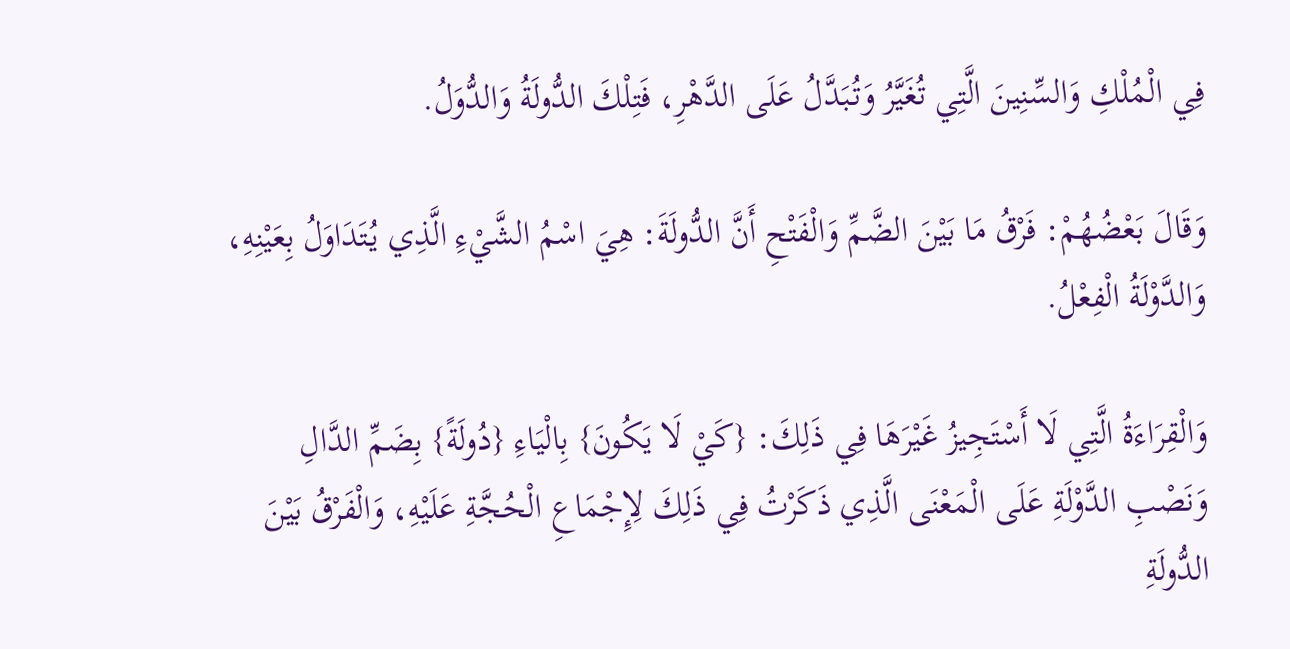فِي الْمُلْكِ وَالسِّنِينَ الَّتِي تُغَيَّرُ وَتُبَدَّلُ عَلَى الدَّهْرِ، فَتِلْكَ الدُّولَةُ وَالدُّوَلُ.

وَقَالَ بَعْضُهُمْ: فَرْقُ مَا بَيْنَ الضَّمِّ وَالْفَتْحِ أَنَّ الدُّولَةَ: هِيَ اسْمُ الشَّيْءِ الَّذِي يُتَدَاوَلُ بِعَيْنِهِ، وَالدَّوْلَةُ الْفِعْلُ.

وَالْقِرَاءَةُ الَّتِي لَا أَسْتَجِيزُ غَيْرَهَا فِي ذَلِكَ: {كَيْ لَا يَكُونَ} بِالْيَاءِ {دُولَةً} بِضَمِّ الدَّالِ وَنَصْبِ الدَّوْلَةِ عَلَى الْمَعْنَى الَّذِي ذَكَرْتُ فِي ذَلِكَ لِإِجْمَاعِ الْحُجَّةِ عَلَيْهِ، وَالْفَرْقُ بَيْنَ الدُّولَةِ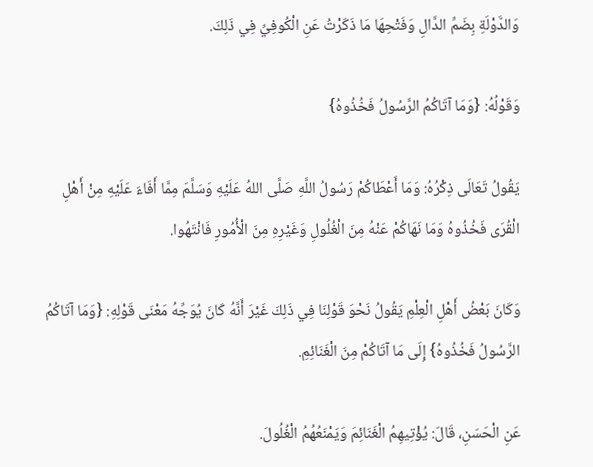وَالدَّوْلَةِ بِضَمِّ الدَّالِ وَفَتْحِهَا مَا ذَكَرْتُ عَنِ الْكُوفِيِّ فِي ذَلِكَ.

وَقَوْلُهُ: {وَمَا آتَاكُمُ الرَّسُولُ فَخُذُوهُ}

يَقُولُ تَعَالَى ذِكْرُهُ: وَمَا أَعْطَاكُمْ رَسُولُ اللَّهِ صَلَّى اللهُ عَلَيْهِ وَسَلَّمَ مِمَّا أَفَاءَ عَلَيْهِ مِنْ أَهْلِ الْقُرَى فَخُذُوهُ وَمَا نَهَاكُمْ عَنْهُ مِنَ الْغُلُولِ وَغَيْرِهِ مِنَ الْأُمُورِ فَانْتَهُوا.

وَكَانَ بَعْضُ أَهْلِ الْعِلْمِ يَقُولُ نَحْوَ قَوْلِنَا فِي ذَلِكَ غَيْرَ أَنَّهُ كَانَ يُوَجِّهُ مَعْنَى قَوْلِهِ: {وَمَا آتَاكُمُ الرَّسُولُ فَخُذُوهُ} إِلَى مَا آتَاكُمْ مِنَ الْغَنَائِمِ.

عَنِ الْحَسَنِ، قَالَ: يُؤْتِيهِمُ الْغَنَائِمَ وَيَمْنَعُهُمُ الْغُلُولَ.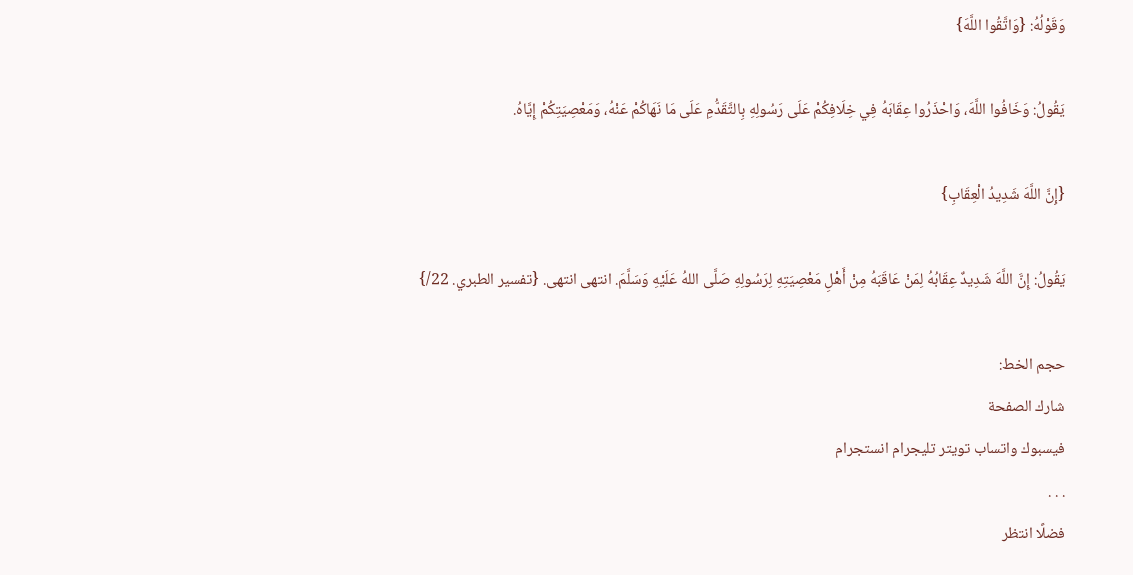وَقَوْلُهُ: {وَاتَّقُوا اللَّهَ}

يَقُولُ: وَخَافُوا اللَّهَ، وَاحْذَرُوا عِقَابَهُ فِي خِلَافِكُمْ عَلَى رَسُولِهِ بِالتَّقَدُّمِ عَلَى مَا نَهَاكُمْ عَنْهُ، وَمَعْصِيَتِكُمْ إِيَّاهُ.

{إِنَّ اللَّهَ شَدِيدُ الْعِقَابِ}

يَقُولُ: إِنَّ اللَّهَ شَدِيدٌ عِقَابُهُ لِمَنْ عَاقَبَهُ مِنْ أَهْلِ مَعْصِيَتِهِ لِرَسُولِهِ صَلَّى اللهُ عَلَيْهِ وَسَلَّمَ. انتهى انتهى. {تفسير الطبري. 22/}

حجم الخط:
شارك الصفحة
فيسبوك واتساب تويتر تليجرام انستجرام
. . .
فضلًا انتظر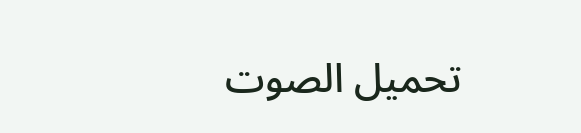تحميل الصوت